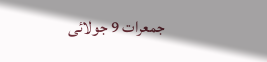جمعرات 9 جولائی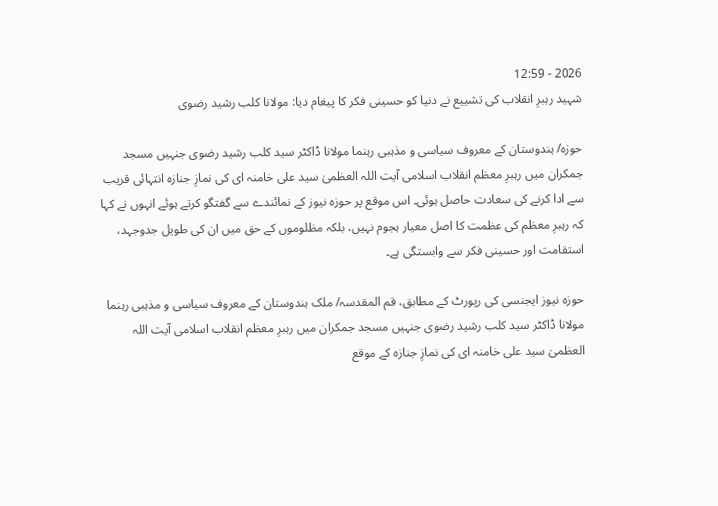2026 - 12:59
شہید رہبرِ انقلاب کی تشییع نے دنیا کو حسینی فکر کا پیغام دیا: مولانا کلب رشید رضوی

حوزہ/ ہندوستان کے معروف سیاسی و مذہبی رہنما مولانا ڈاکٹر سید کلب رشید رضوی جنہیں مسجد جمکران میں رہبرِ معظم انقلاب اسلامی آیت اللہ العظمیٰ سید علی خامنہ ای کی نمازِ جنازہ انتہائی قریب سے ادا کرنے کی سعادت حاصل ہوئی۔ اس موقع پر حوزہ نیوز کے نمائندے سے گفتگو کرتے ہوئے انہوں نے کہا کہ رہبرِ معظم کی عظمت کا اصل معیار ہجوم نہیں، بلکہ مظلوموں کے حق میں ان کی طویل جدوجہد، استقامت اور حسینی فکر سے وابستگی ہے۔

حوزہ نیوز ایجنسی کی رپورٹ کے مطابق، قم المقدسہ/ ملک ہندوستان کے معروف سیاسی و مذہبی رہنما مولانا ڈاکٹر سید کلب رشید رضوی جنہیں مسجد جمکران میں رہبرِ معظم انقلاب اسلامی آیت اللہ العظمیٰ سید علی خامنہ ای کی نمازِ جنازہ کے موقع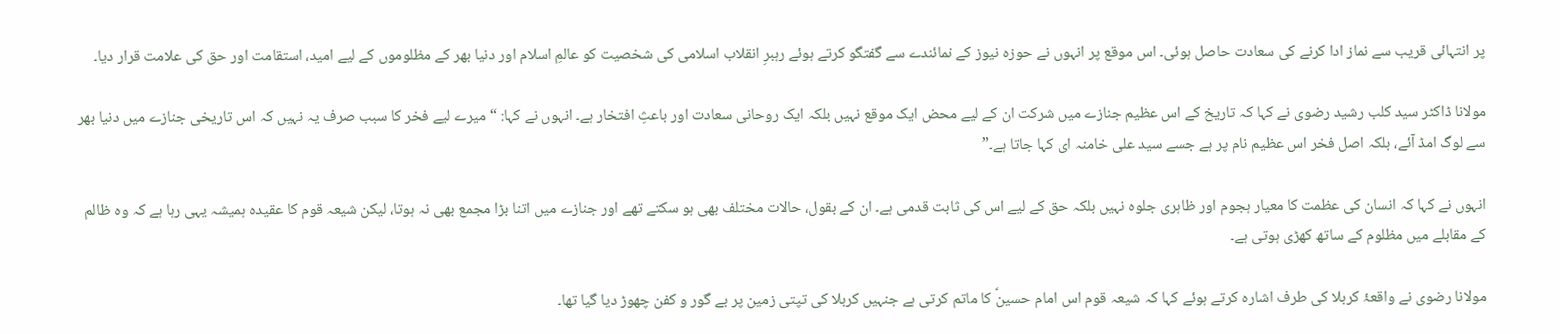پر انتہائی قریب سے نماز ادا کرنے کی سعادت حاصل ہوئی۔ اس موقع پر انہوں نے حوزہ نیوز کے نمائندے سے گفتگو کرتے ہوئے رہبرِ انقلاب اسلامی کی شخصیت کو عالمِ اسلام اور دنیا بھر کے مظلوموں کے لیے امید، استقامت اور حق کی علامت قرار دیا۔

مولانا ڈاکٹر سید کلب رشید رضوی نے کہا کہ تاریخ کے اس عظیم جنازے میں شرکت ان کے لیے محض ایک موقع نہیں بلکہ ایک روحانی سعادت اور باعثِ افتخار ہے۔ انہوں نے کہا: “میرے لیے فخر کا سبب صرف یہ نہیں کہ اس تاریخی جنازے میں دنیا بھر سے لوگ امڈ آئے، بلکہ اصل فخر اس عظیم نام پر ہے جسے سید علی خامنہ ای کہا جاتا ہے۔”

انہوں نے کہا کہ انسان کی عظمت کا معیار ہجوم اور ظاہری جلوہ نہیں بلکہ حق کے لیے اس کی ثابت قدمی ہے۔ ان کے بقول، حالات مختلف بھی ہو سکتے تھے اور جنازے میں اتنا بڑا مجمع بھی نہ ہوتا، لیکن شیعہ قوم کا عقیدہ ہمیشہ یہی رہا ہے کہ وہ ظالم کے مقابلے میں مظلوم کے ساتھ کھڑی ہوتی ہے۔

مولانا رضوی نے واقعۂ کربلا کی طرف اشارہ کرتے ہوئے کہا کہ شیعہ قوم اس امام حسینؑ کا ماتم کرتی ہے جنہیں کربلا کی تپتی زمین پر بے گور و کفن چھوڑ دیا گیا تھا۔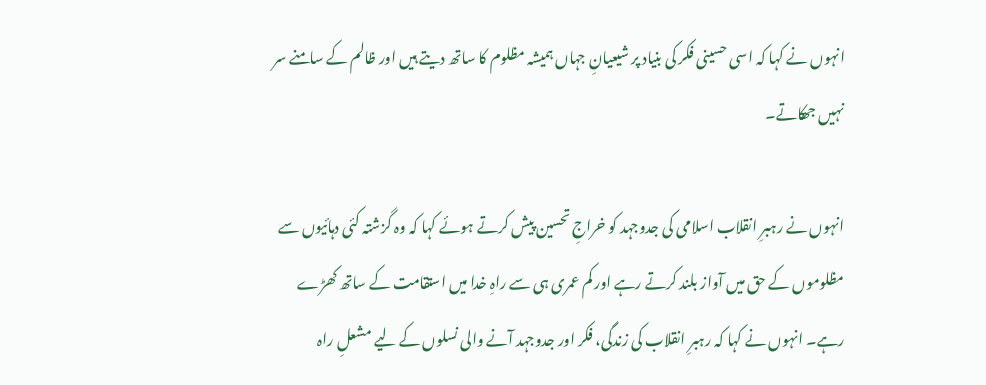انہوں نے کہا کہ اسی حسینی فکر کی بنیاد پر شیعیانِ جہاں ہمیشہ مظلوم کا ساتھ دیتے ہیں اور ظالم کے سامنے سر نہیں جھکاتے۔

انہوں نے رہبرِ انقلاب اسلامی کی جدوجہد کو خراجِ تحسین پیش کرتے ہوئے کہا کہ وہ گزشتہ کئی دہائیوں سے مظلوموں کے حق میں آواز بلند کرتے رہے اور کم عمری ہی سے راہِ خدا میں استقامت کے ساتھ کھڑے رہے۔ انہوں نے کہا کہ رہبرِ انقلاب کی زندگی، فکر اور جدوجہد آنے والی نسلوں کے لیے مشعلِ راہ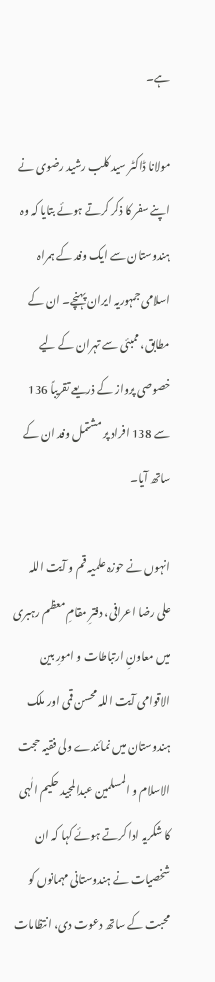ہے۔

مولانا ڈاکٹر سید کلب رشید رضوی نے اپنے سفر کا ذکر کرتے ہوئے بتایا کہ وہ ہندوستان سے ایک وفد کے ہمراہ اسلامی جمہوریہ ایران پہنچے۔ ان کے مطابق، ممبئی سے تہران کے لیے خصوصی پرواز کے ذریعے تقریباً 136 سے 138 افراد پر مشتمل وفد ان کے ساتھ آیا۔

انہوں نے حوزہ علمیہ قم و آیت اللہ علی رضا اعرافی، دفترِ مقامِ معظم رہبری میں معاونِ ارتباطات و امورِ بین الاقوامی آیت اللہ محسن قمی اور ملک ہندوستان میں نمائندے ولی فقیہ حجت الاسلام و المسلمین عبدالمجید حکیم الٰہی کا شکریہ ادا کرتے ہوئے کہا کہ ان شخصیات نے ہندوستانی مہمانوں کو محبت کے ساتھ دعوت دی، انتظامات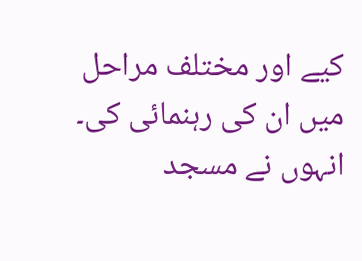کیے اور مختلف مراحل میں ان کی رہنمائی کی۔ انہوں نے مسجد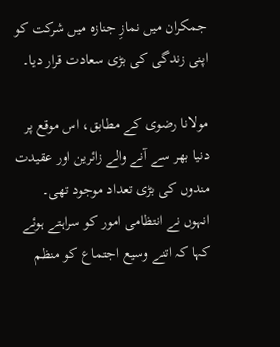جمکران میں نمازِ جنازہ میں شرکت کو اپنی زندگی کی بڑی سعادت قرار دیا۔

مولانا رضوی کے مطابق، اس موقع پر دنیا بھر سے آنے والے زائرین اور عقیدت مندوں کی بڑی تعداد موجود تھی۔ انہوں نے انتظامی امور کو سراہتے ہوئے کہا کہ اتنے وسیع اجتماع کو منظم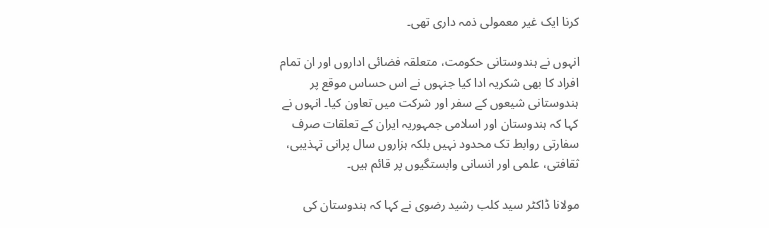کرنا ایک غیر معمولی ذمہ داری تھی۔

انہوں نے ہندوستانی حکومت، متعلقہ فضائی اداروں اور ان تمام افراد کا بھی شکریہ ادا کیا جنہوں نے اس حساس موقع پر ہندوستانی شیعوں کے سفر اور شرکت میں تعاون کیا۔ انہوں نے کہا کہ ہندوستان اور اسلامی جمہوریہ ایران کے تعلقات صرف سفارتی روابط تک محدود نہیں بلکہ ہزاروں سال پرانی تہذیبی، ثقافتی، علمی اور انسانی وابستگیوں پر قائم ہیں۔

مولانا ڈاکٹر سید کلب رشید رضوی نے کہا کہ ہندوستان کی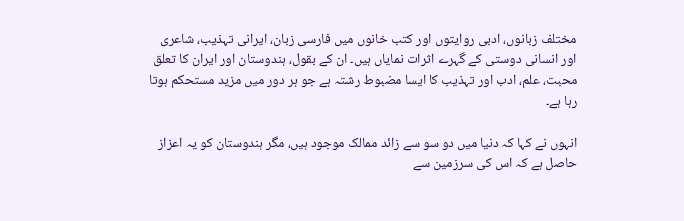مختلف زبانوں، ادبی روایتوں اور کتب خانوں میں فارسی زبان، ایرانی تہذیب، شاعری اور انسانی دوستی کے گہرے اثرات نمایاں ہیں۔ ان کے بقول، ہندوستان اور ایران کا تعلق محبت، علم، ادب اور تہذیب کا ایسا مضبوط رشتہ ہے جو ہر دور میں مزید مستحکم ہوتا رہا ہے۔

انہوں نے کہا کہ دنیا میں دو سو سے زائد ممالک موجود ہیں، مگر ہندوستان کو یہ اعزاز حاصل ہے کہ اس کی سرزمین سے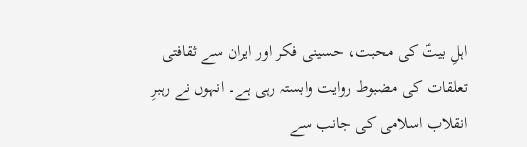اہلِ بیتؑ کی محبت، حسینی فکر اور ایران سے ثقافتی تعلقات کی مضبوط روایت وابستہ رہی ہے۔ انہوں نے رہبرِ انقلاب اسلامی کی جانب سے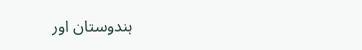ہندوستان اور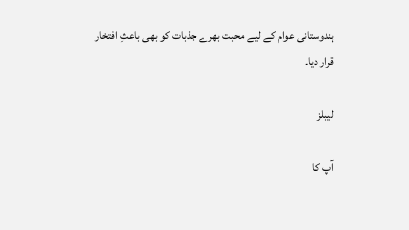ہندوستانی عوام کے لیے محبت بھرے جذبات کو بھی باعثِ افتخار قرار دیا۔

لیبلز

آپ کا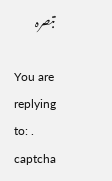تبصرہ

You are replying to: .
captcha